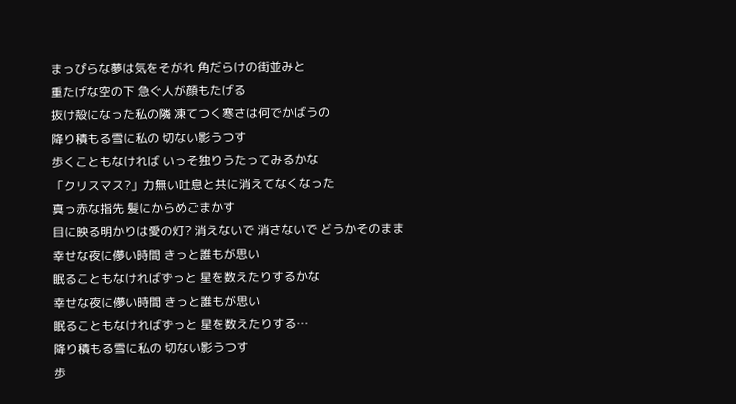まっぴらな夢は気をそがれ 角だらけの街並みと
重たげな空の下 急ぐ人が顔もたげる
抜け殻になった私の隣 凍てつく寒さは何でかばうの
降り積もる雪に私の 切ない影うつす
歩くこともなければ いっそ独りうたってみるかな
「クリスマス?」力無い吐息と共に消えてなくなった
真っ赤な指先 髪にからめごまかす
目に映る明かりは愛の灯? 消えないで 消さないで どうかそのまま
幸せな夜に儚い時間 きっと誰もが思い
眠ることもなければずっと 星を数えたりするかな
幸せな夜に儚い時間 きっと誰もが思い
眠ることもなければずっと 星を数えたりする…
降り積もる雪に私の 切ない影うつす
歩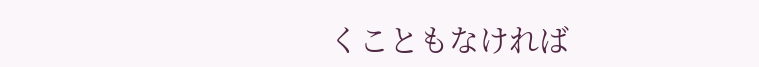くこともなければ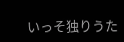いっそ独りうた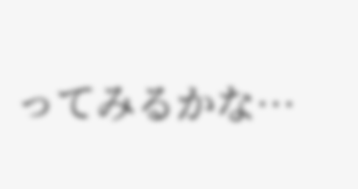ってみるかな…